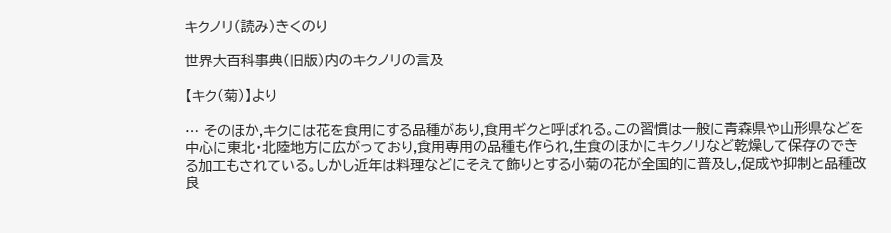キクノリ(読み)きくのり

世界大百科事典(旧版)内のキクノリの言及

【キク(菊)】より

… そのほか,キクには花を食用にする品種があり,食用ギクと呼ばれる。この習慣は一般に青森県や山形県などを中心に東北・北陸地方に広がっており,食用専用の品種も作られ,生食のほかにキクノリなど乾燥して保存のできる加工もされている。しかし近年は料理などにそえて飾りとする小菊の花が全国的に普及し,促成や抑制と品種改良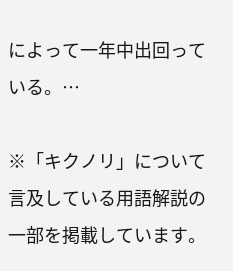によって一年中出回っている。…

※「キクノリ」について言及している用語解説の一部を掲載しています。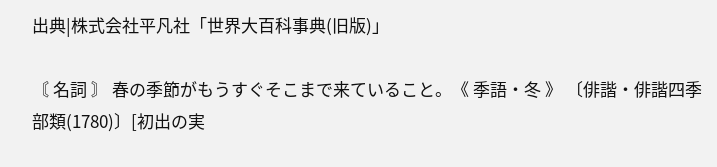出典|株式会社平凡社「世界大百科事典(旧版)」

〘 名詞 〙 春の季節がもうすぐそこまで来ていること。《 季語・冬 》 〔俳諧・俳諧四季部類(1780)〕[初出の実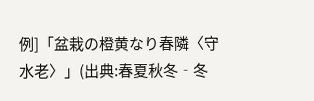例]「盆栽の橙黄なり春隣〈守水老〉」(出典:春夏秋冬‐冬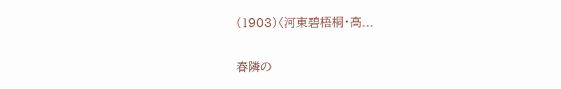(1903)〈河東碧梧桐・高...

春隣の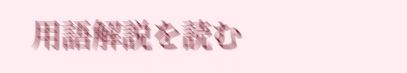用語解説を読む